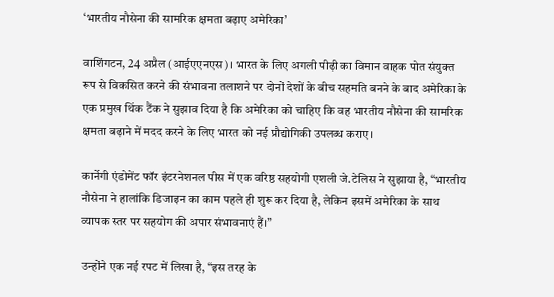‘भारतीय नौसेना की सामरिक क्षमता बढ़ाए अमेरिका’

वाशिंगटन, 24 अप्रैल (आईएएनएस)। भारत के लिए अगली पीढ़ी का विमान वाहक पोत संयुक्त रूप से विकसित करने की संभावना तलाशने पर दोनों देशों के बीच सहमति बनने के बाद अमेरिका के एक प्रमुख थिंक टैंक ने सुझाव दिया है कि अमेरिका को चाहिए कि वह भारतीय नौसेना की सामरिक क्षमता बढ़ाने में मदद करने के लिए भारत को नई प्रौद्योगिकी उपलब्ध कराए।

कार्नेगी एंडोमेंट फॉर इंटरनेशनल पीस में एक वरिष्ठ सहयोगी एशली जे.टेलिस ने सुझाया है, “भारतीय नौसेना ने हालांकि डिजाइन का काम पहले ही शुरू कर दिया है, लेकिन इसमें अमेरिका के साथ व्यापक स्तर पर सहयोग की अपार संभावनाएं हैं।”

उन्होंने एक नई रपट में लिखा है, “इस तरह के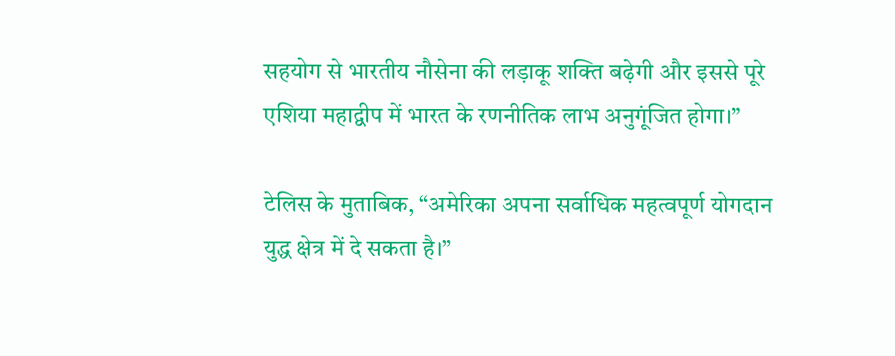सहयोग से भारतीय नौसेना की लड़ाकू शक्ति बढ़ेगी और इससे पूरे एशिया महाद्वीप में भारत के रणनीतिक लाभ अनुगूंजित होगा।”

टेलिस के मुताबिक, “अमेरिका अपना सर्वाधिक महत्वपूर्ण योगदान युद्ध क्षेत्र में दे सकता है।”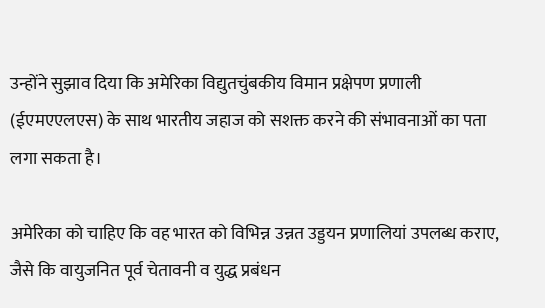उन्होंने सुझाव दिया कि अमेरिका विद्युतचुंबकीय विमान प्रक्षेपण प्रणाली (ईएमएएलएस) के साथ भारतीय जहाज को सशक्त करने की संभावनाओं का पता लगा सकता है।

अमेरिका को चाहिए कि वह भारत को विभिन्न उन्नत उड्डयन प्रणालियां उपलब्ध कराए, जैसे कि वायुजनित पूर्व चेतावनी व युद्ध प्रबंधन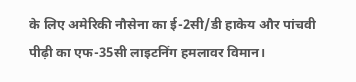के लिए अमेरिकी नौसेना का ई-2सी/डी हाकेय और पांचवी पीढ़ी का एफ-35सी लाइटनिंग हमलावर विमान।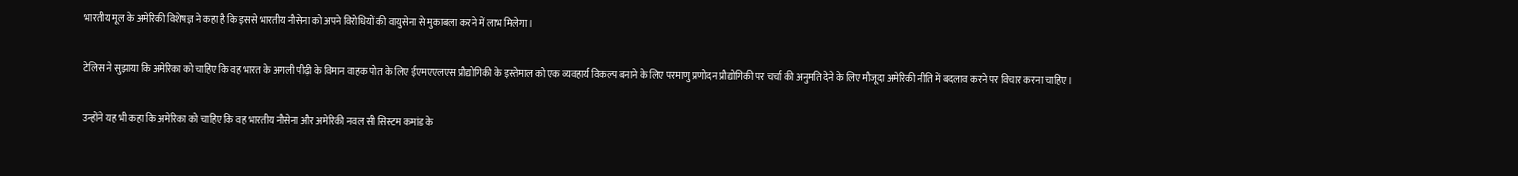भारतीय मूल के अमेरिकी विशेषज्ञ ने कहा है कि इससे भारतीय नौसेना को अपने विरोधियों की वायुसेना से मुकाबला करने में लाभ मिलेगा।

टेलिस ने सुझाया कि अमेरिका को चाहिए कि वह भारत के अगली पीढ़ी के विमान वाहक पोत के लिए ईएमएएलएस प्रौद्योगिकी के इस्तेमाल को एक व्यवहार्य विकल्प बनाने के लिए परमाणु प्रणोदन प्रौद्योगिकी पर चर्चा की अनुमति देने के लिए मौजूदा अमेरिकी नीति में बदलाव करने पर विचार करना चाहिए।

उन्होंने यह भी कहा कि अमेरिका को चाहिए कि वह भारतीय नौसेना और अमेरिकी नवल सी सिस्टम कमांड के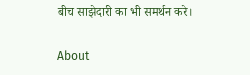बीच साझेदारी का भी समर्थन करे।

About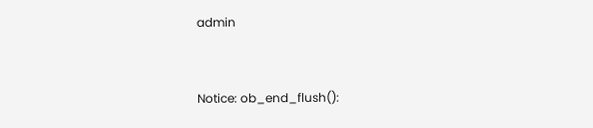admin


Notice: ob_end_flush():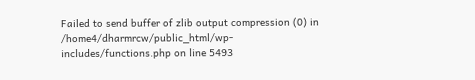Failed to send buffer of zlib output compression (0) in /home4/dharmrcw/public_html/wp-includes/functions.php on line 5493